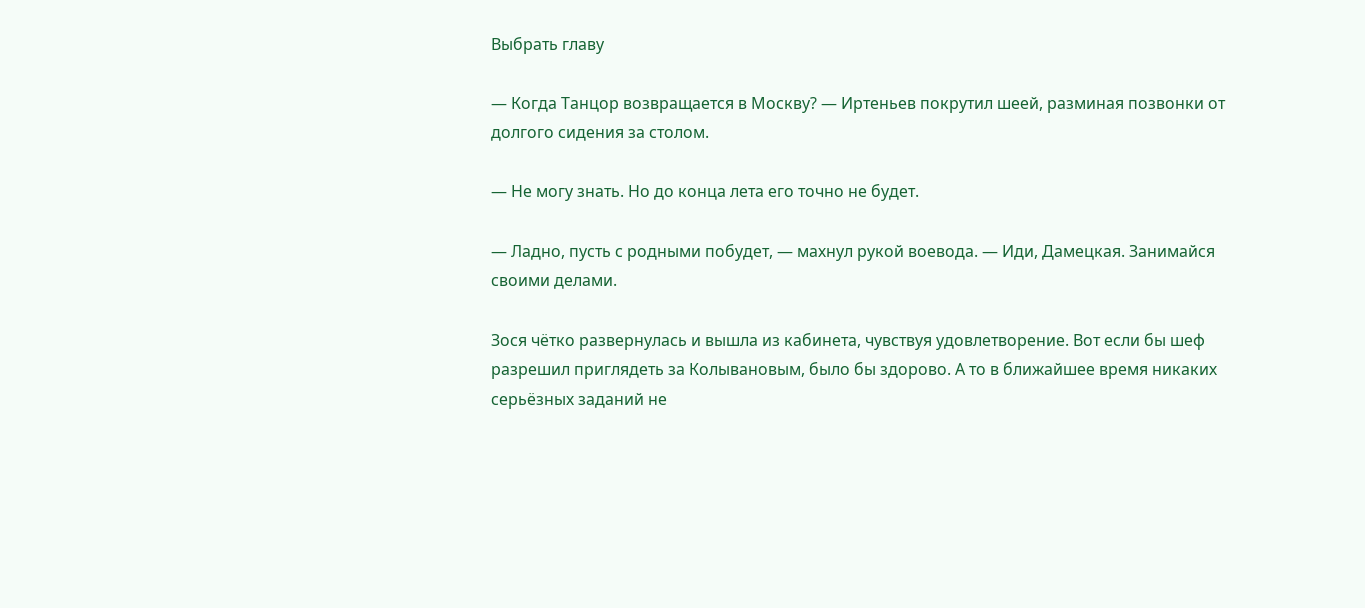Выбрать главу

— Когда Танцор возвращается в Москву? — Иртеньев покрутил шеей, разминая позвонки от долгого сидения за столом.

— Не могу знать. Но до конца лета его точно не будет.

— Ладно, пусть с родными побудет, — махнул рукой воевода. — Иди, Дамецкая. Занимайся своими делами.

Зося чётко развернулась и вышла из кабинета, чувствуя удовлетворение. Вот если бы шеф разрешил приглядеть за Колывановым, было бы здорово. А то в ближайшее время никаких серьёзных заданий не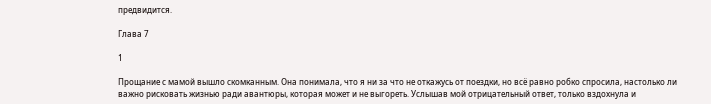предвидится.

Глава 7

1

Прощание с мамой вышло скомканным. Она понимала, что я ни за что не откажусь от поездки, но всё равно робко спросила, настолько ли важно рисковать жизнью ради авантюры, которая может и не выгореть. Услышав мой отрицательный ответ, только вздохнула и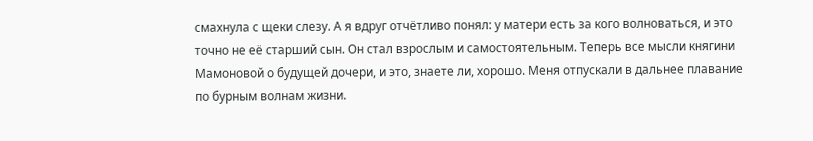смахнула с щеки слезу. А я вдруг отчётливо понял: у матери есть за кого волноваться, и это точно не её старший сын. Он стал взрослым и самостоятельным. Теперь все мысли княгини Мамоновой о будущей дочери, и это, знаете ли, хорошо. Меня отпускали в дальнее плавание по бурным волнам жизни.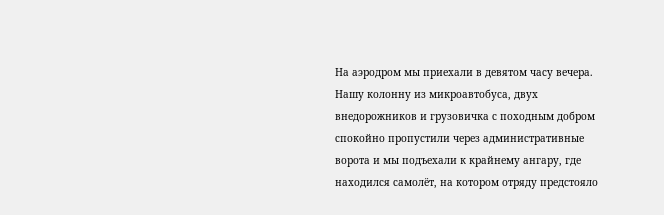На аэродром мы приехали в девятом часу вечера. Нашу колонну из микроавтобуса, двух внедорожников и грузовичка с походным добром спокойно пропустили через административные ворота и мы подъехали к крайнему ангару, где находился самолёт, на котором отряду предстояло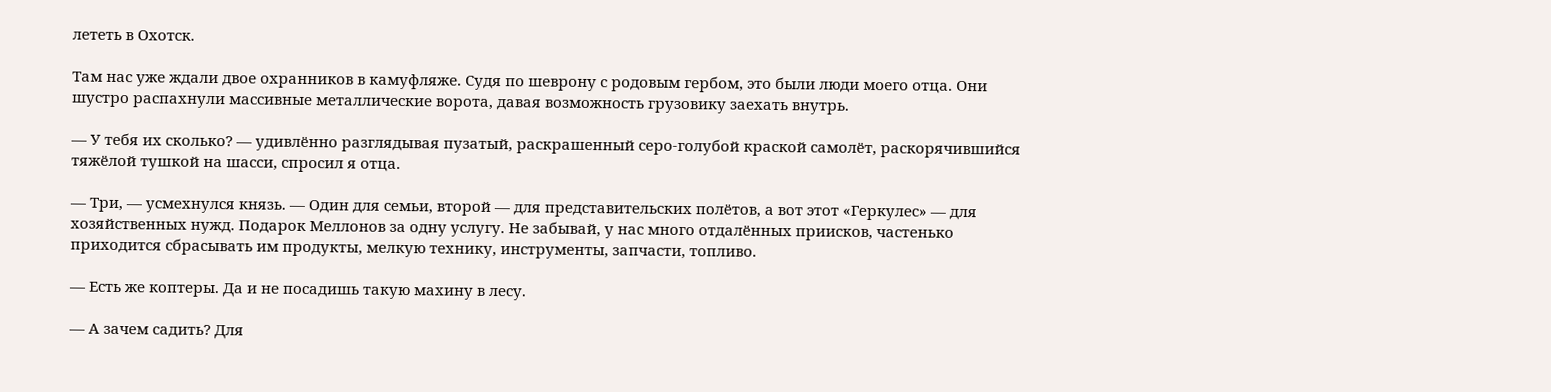лететь в Охотск.

Там нас уже ждали двое охранников в камуфляже. Судя по шеврону с родовым гербом, это были люди моего отца. Они шустро распахнули массивные металлические ворота, давая возможность грузовику заехать внутрь.

— У тебя их сколько? — удивлённо разглядывая пузатый, раскрашенный серо-голубой краской самолёт, раскорячившийся тяжёлой тушкой на шасси, спросил я отца.

— Три, — усмехнулся князь. — Один для семьи, второй — для представительских полётов, а вот этот «Геркулес» — для хозяйственных нужд. Подарок Меллонов за одну услугу. Не забывай, у нас много отдалённых приисков, частенько приходится сбрасывать им продукты, мелкую технику, инструменты, запчасти, топливо.

— Есть же коптеры. Да и не посадишь такую махину в лесу.

— А зачем садить? Для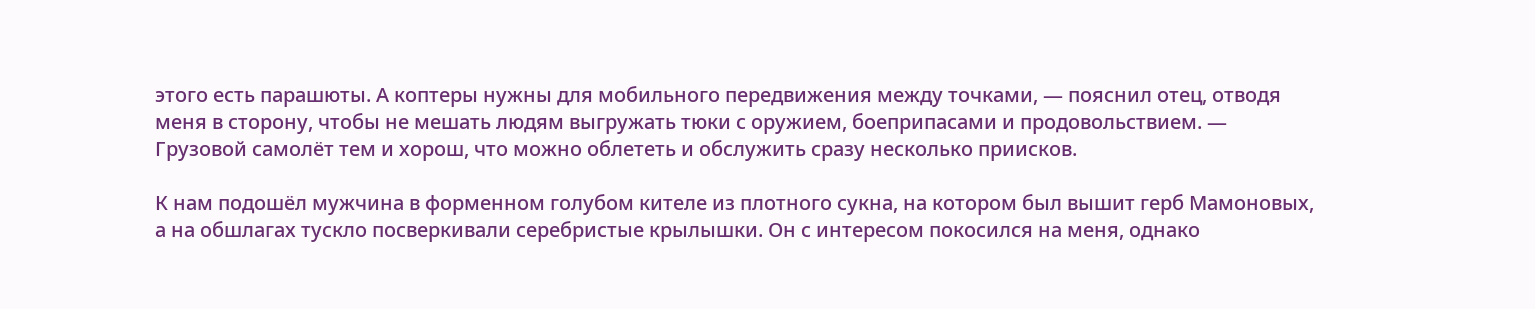этого есть парашюты. А коптеры нужны для мобильного передвижения между точками, — пояснил отец, отводя меня в сторону, чтобы не мешать людям выгружать тюки с оружием, боеприпасами и продовольствием. — Грузовой самолёт тем и хорош, что можно облететь и обслужить сразу несколько приисков.

К нам подошёл мужчина в форменном голубом кителе из плотного сукна, на котором был вышит герб Мамоновых, а на обшлагах тускло посверкивали серебристые крылышки. Он с интересом покосился на меня, однако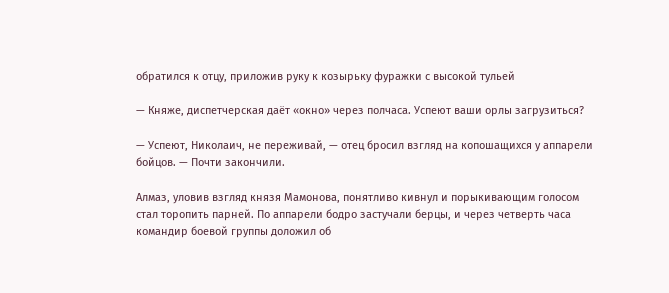обратился к отцу, приложив руку к козырьку фуражки с высокой тульей

— Княже, диспетчерская даёт «окно» через полчаса. Успеют ваши орлы загрузиться?

— Успеют, Николаич, не переживай, — отец бросил взгляд на копошащихся у аппарели бойцов. — Почти закончили.

Алмаз, уловив взгляд князя Мамонова, понятливо кивнул и порыкивающим голосом стал торопить парней. По аппарели бодро застучали берцы, и через четверть часа командир боевой группы доложил об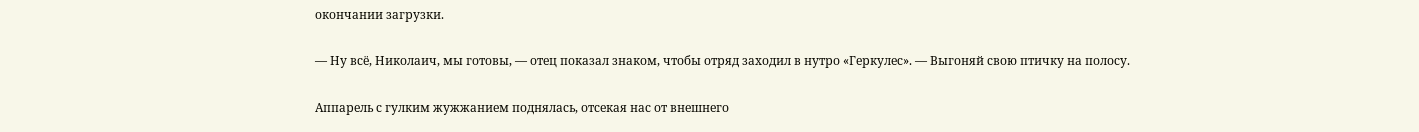окончании загрузки.

— Ну всё, Николаич, мы готовы, — отец показал знаком, чтобы отряд заходил в нутро «Геркулес». — Выгоняй свою птичку на полосу.

Аппарель с гулким жужжанием поднялась, отсекая нас от внешнего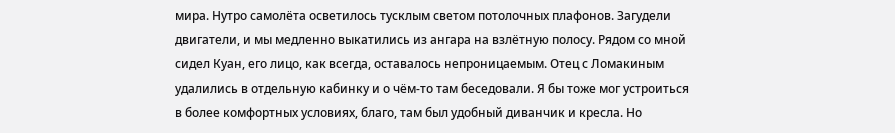мира. Нутро самолёта осветилось тусклым светом потолочных плафонов. Загудели двигатели, и мы медленно выкатились из ангара на взлётную полосу. Рядом со мной сидел Куан, его лицо, как всегда, оставалось непроницаемым. Отец с Ломакиным удалились в отдельную кабинку и о чём-то там беседовали. Я бы тоже мог устроиться в более комфортных условиях, благо, там был удобный диванчик и кресла. Но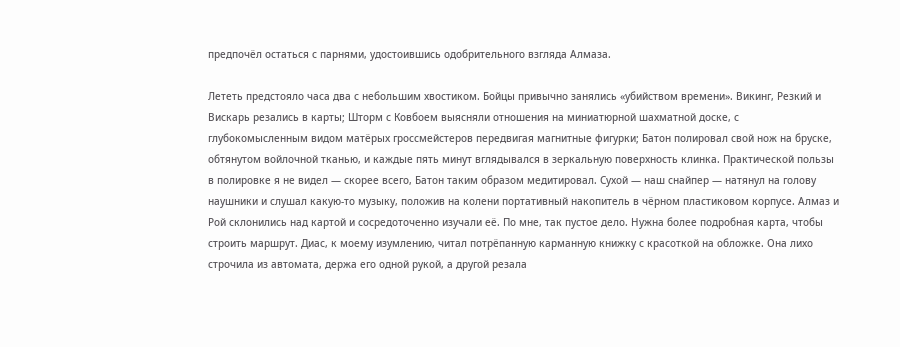предпочёл остаться с парнями, удостоившись одобрительного взгляда Алмаза.

Лететь предстояло часа два с небольшим хвостиком. Бойцы привычно занялись «убийством времени». Викинг, Резкий и Вискарь резались в карты; Шторм с Ковбоем выясняли отношения на миниатюрной шахматной доске, с глубокомысленным видом матёрых гроссмейстеров передвигая магнитные фигурки; Батон полировал свой нож на бруске, обтянутом войлочной тканью, и каждые пять минут вглядывался в зеркальную поверхность клинка. Практической пользы в полировке я не видел — скорее всего, Батон таким образом медитировал. Сухой — наш снайпер — натянул на голову наушники и слушал какую-то музыку, положив на колени портативный накопитель в чёрном пластиковом корпусе. Алмаз и Рой склонились над картой и сосредоточенно изучали её. По мне, так пустое дело. Нужна более подробная карта, чтобы строить маршрут. Диас, к моему изумлению, читал потрёпанную карманную книжку с красоткой на обложке. Она лихо строчила из автомата, держа его одной рукой, а другой резала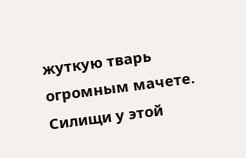жуткую тварь огромным мачете. Силищи у этой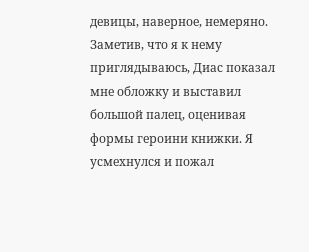девицы, наверное, немеряно. Заметив, что я к нему приглядываюсь, Диас показал мне обложку и выставил большой палец, оценивая формы героини книжки. Я усмехнулся и пожал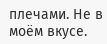плечами. Не в моём вкусе.